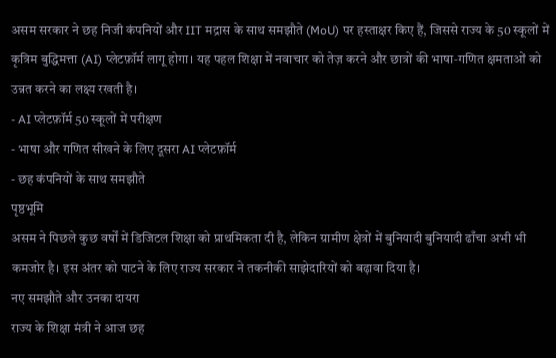असम सरकार ने छह निजी कंपनियों और IIT मद्रास के साथ समझौते (MoU) पर हस्ताक्षर किए हैं, जिससे राज्य के 50 स्कूलों में कृत्रिम बुद्धिमत्ता (AI) प्लेटफ़ॉर्म लागू होगा। यह पहल शिक्षा में नवाचार को तेज़ करने और छात्रों की भाषा‑गणित क्षमताओं को उन्नत करने का लक्ष्य रखती है।
- AI प्लेटफ़ॉर्म 50 स्कूलों में परीक्षण
- भाषा और गणित सीखने के लिए दूसरा AI प्लेटफ़ॉर्म
- छह कंपनियों के साथ समझौते
पृष्ठभूमि
असम ने पिछले कुछ वर्षों में डिजिटल शिक्षा को प्राथमिकता दी है, लेकिन ग्रामीण क्षेत्रों में बुनियादी बुनियादी ढाँचा अभी भी कमजोर है। इस अंतर को पाटने के लिए राज्य सरकार ने तकनीकी साझेदारियों को बढ़ावा दिया है।
नए समझौते और उनका दायरा
राज्य के शिक्षा मंत्री ने आज छह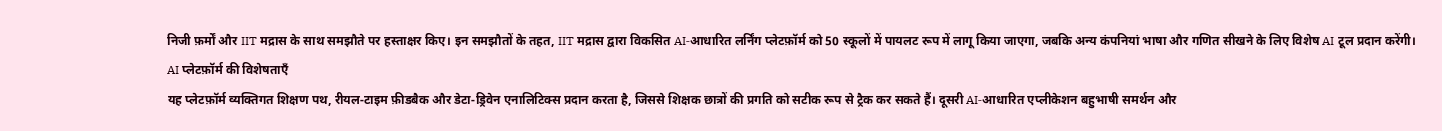निजी फ़र्मों और IIT मद्रास के साथ समझौते पर हस्ताक्षर किए। इन समझौतों के तहत, IIT मद्रास द्वारा विकसित AI‑आधारित लर्निंग प्लेटफ़ॉर्म को 50 स्कूलों में पायलट रूप में लागू किया जाएगा, जबकि अन्य कंपनियां भाषा और गणित सीखने के लिए विशेष AI टूल प्रदान करेंगी।
AI प्लेटफ़ॉर्म की विशेषताएँ
यह प्लेटफ़ॉर्म व्यक्तिगत शिक्षण पथ, रीयल‑टाइम फ़ीडबैक और डेटा‑ड्रिवेन एनालिटिक्स प्रदान करता है, जिससे शिक्षक छात्रों की प्रगति को सटीक रूप से ट्रैक कर सकते हैं। दूसरी AI‑आधारित एप्लीकेशन बहुभाषी समर्थन और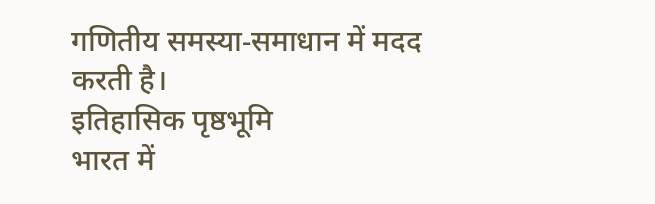गणितीय समस्या‑समाधान में मदद करती है।
इतिहासिक पृष्ठभूमि
भारत में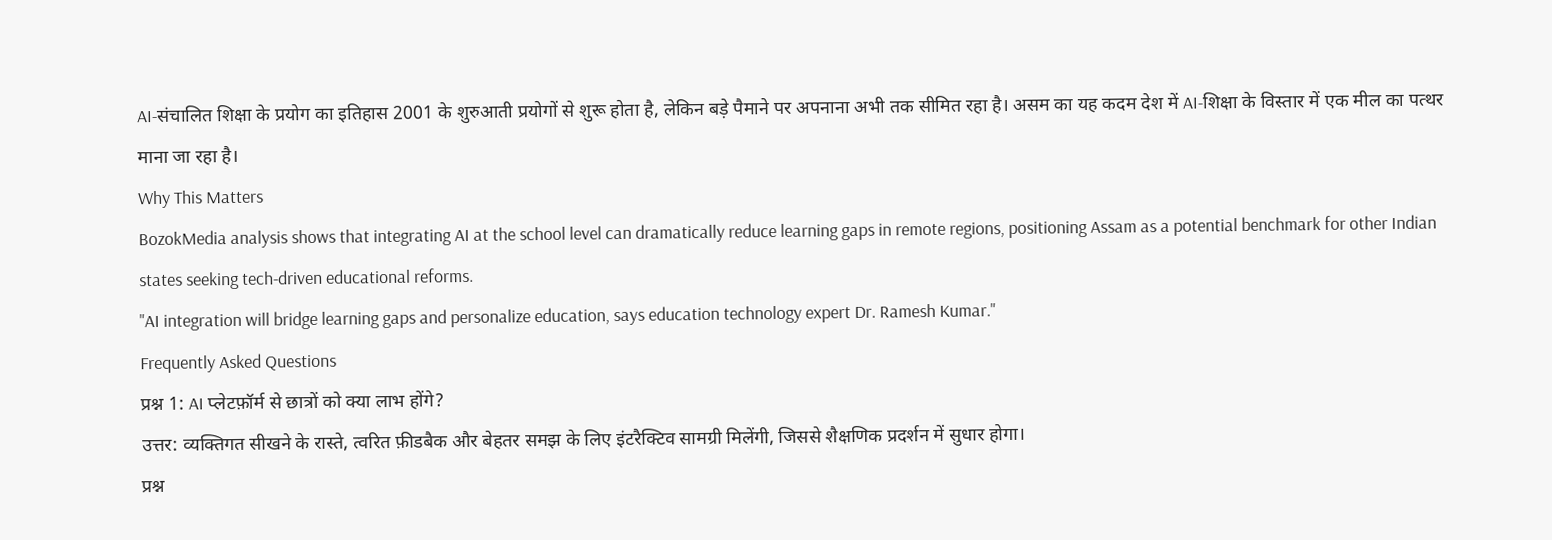AI‑संचालित शिक्षा के प्रयोग का इतिहास 2001 के शुरुआती प्रयोगों से शुरू होता है, लेकिन बड़े पैमाने पर अपनाना अभी तक सीमित रहा है। असम का यह कदम देश में AI‑शिक्षा के विस्तार में एक मील का पत्थर माना जा रहा है।
Why This Matters
BozokMedia analysis shows that integrating AI at the school level can dramatically reduce learning gaps in remote regions, positioning Assam as a potential benchmark for other Indian states seeking tech‑driven educational reforms.
"AI integration will bridge learning gaps and personalize education, says education technology expert Dr. Ramesh Kumar."
Frequently Asked Questions
प्रश्न 1: AI प्लेटफ़ॉर्म से छात्रों को क्या लाभ होंगे?
उत्तर: व्यक्तिगत सीखने के रास्ते, त्वरित फ़ीडबैक और बेहतर समझ के लिए इंटरैक्टिव सामग्री मिलेंगी, जिससे शैक्षणिक प्रदर्शन में सुधार होगा।
प्रश्न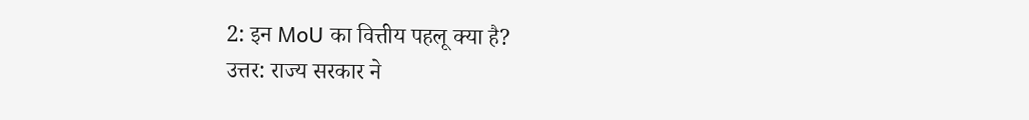2: इन MoU का वित्तीय पहलू क्या है?
उत्तर: राज्य सरकार ने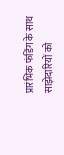प्रारंभिक फंडिंग के साथ साझेदारियों को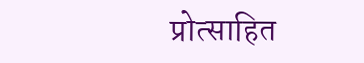प्रोत्साहित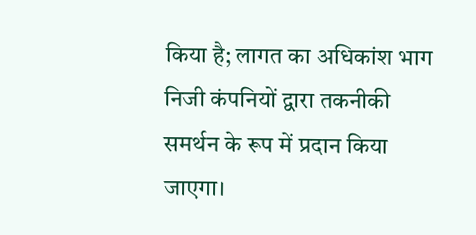किया है; लागत का अधिकांश भाग निजी कंपनियों द्वारा तकनीकी समर्थन के रूप में प्रदान किया जाएगा।